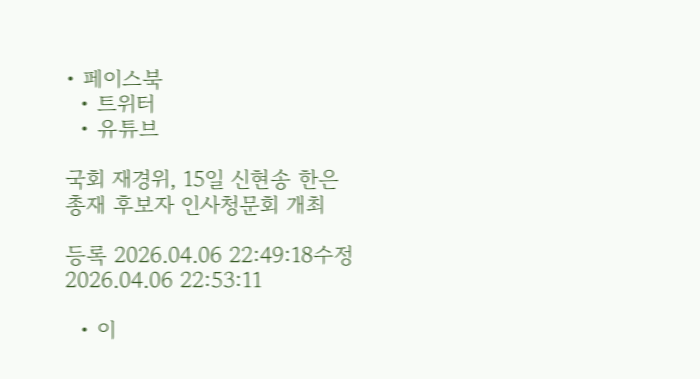• 페이스북
  • 트위터
  • 유튜브

국회 재경위, 15일 신현송 한은 총재 후보자 인사청문회 개최

등록 2026.04.06 22:49:18수정 2026.04.06 22:53:11

  • 이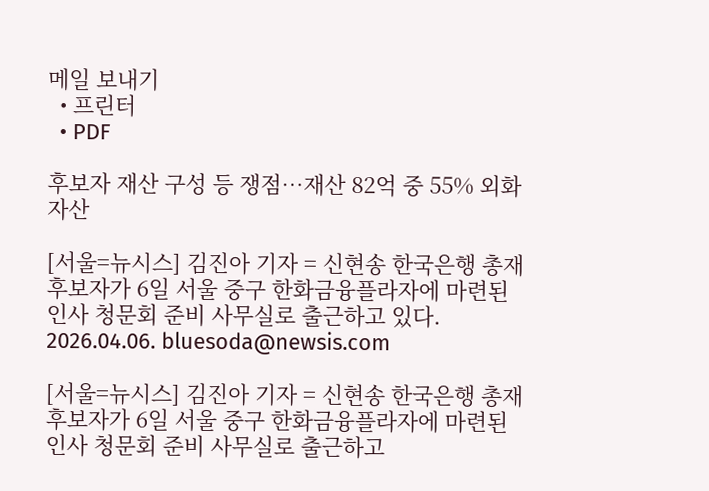메일 보내기
  • 프린터
  • PDF

후보자 재산 구성 등 쟁점…재산 82억 중 55% 외화 자산

[서울=뉴시스] 김진아 기자 = 신현송 한국은행 총재 후보자가 6일 서울 중구 한화금융플라자에 마련된 인사 청문회 준비 사무실로 출근하고 있다. 2026.04.06. bluesoda@newsis.com

[서울=뉴시스] 김진아 기자 = 신현송 한국은행 총재 후보자가 6일 서울 중구 한화금융플라자에 마련된 인사 청문회 준비 사무실로 출근하고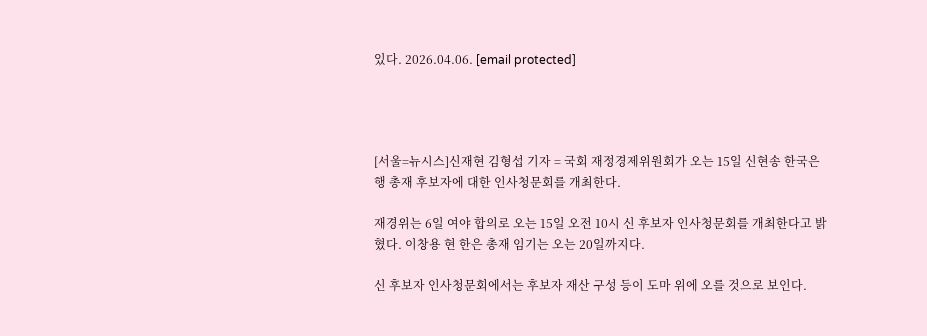있다. 2026.04.06. [email protected]




[서울=뉴시스]신재현 김형섭 기자 = 국회 재정경제위원회가 오는 15일 신현송 한국은행 총재 후보자에 대한 인사청문회를 개최한다.

재경위는 6일 여야 합의로 오는 15일 오전 10시 신 후보자 인사청문회를 개최한다고 밝혔다. 이창용 현 한은 총재 임기는 오는 20일까지다.

신 후보자 인사청문회에서는 후보자 재산 구성 등이 도마 위에 오를 것으로 보인다.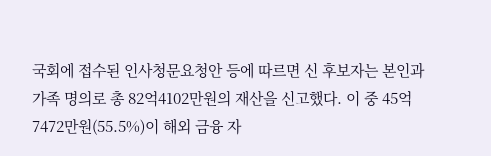국회에 접수된 인사청문요청안 등에 따르면 신 후보자는 본인과 가족 명의로 총 82억4102만원의 재산을 신고했다. 이 중 45억7472만원(55.5%)이 해외 금융 자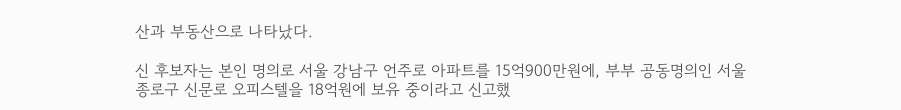산과 부동산으로 나타났다.

신 후보자는 본인 명의로 서울 강남구 언주로 아파트를 15억900만원에, 부부 공동명의인 서울 종로구 신문로 오피스텔을 18억원에 보유 중이라고 신고했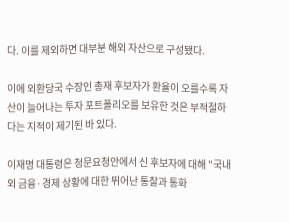다. 이를 제외하면 대부분 해외 자산으로 구성됐다.

이에 외환당국 수장인 총재 후보자가 환율이 오를수록 자산이 늘어나는 투자 포트폴리오를 보유한 것은 부적절하다는 지적이 제기된 바 있다.

이재명 대통령은 청문요청안에서 신 후보자에 대해 "국내외 금융·경제 상황에 대한 뛰어난 통찰과 통화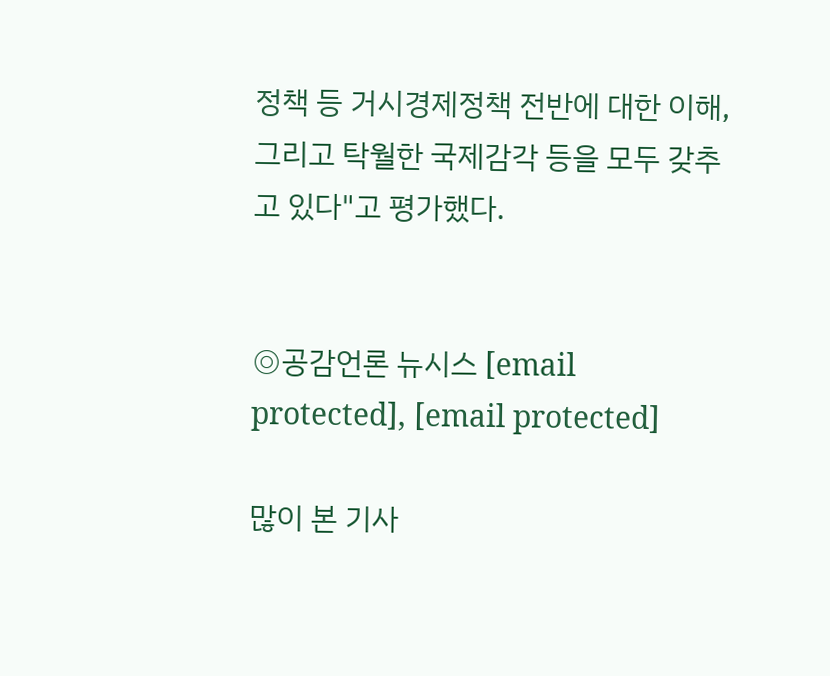정책 등 거시경제정책 전반에 대한 이해, 그리고 탁월한 국제감각 등을 모두 갖추고 있다"고 평가했다.


◎공감언론 뉴시스 [email protected], [email protected]

많이 본 기사